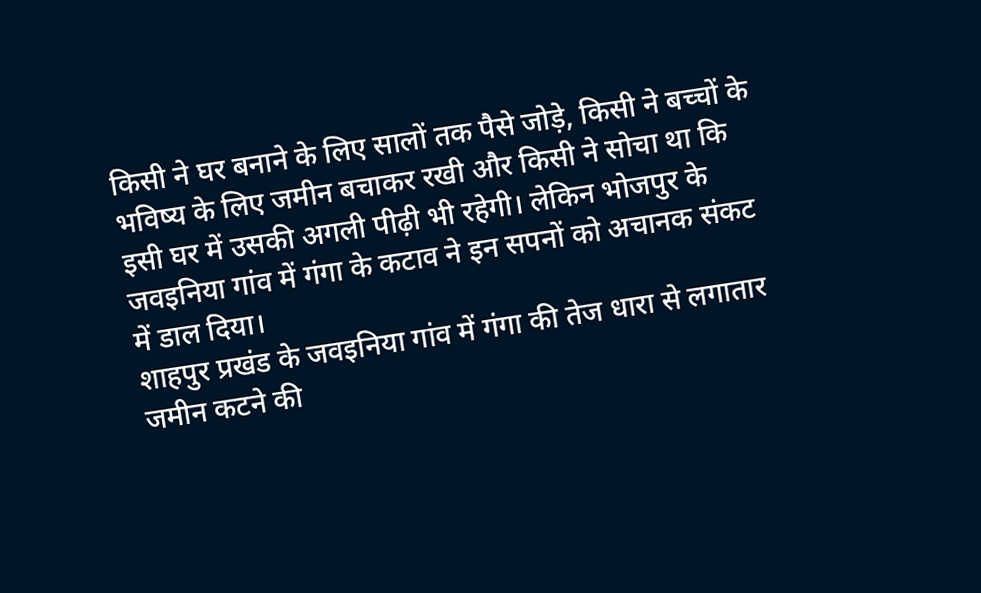किसी ने घर बनाने के लिए सालों तक पैसे जोड़े, किसी ने बच्चों के भविष्य के लिए जमीन बचाकर रखी और किसी ने सोचा था कि इसी घर में उसकी अगली पीढ़ी भी रहेगी। लेकिन भोजपुर के जवइनिया गांव में गंगा के कटाव ने इन सपनों को अचानक संकट में डाल दिया।
शाहपुर प्रखंड के जवइनिया गांव में गंगा की तेज धारा से लगातार जमीन कटने की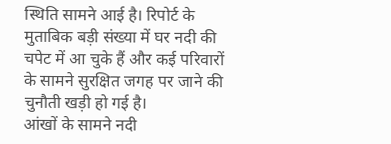स्थिति सामने आई है। रिपोर्ट के मुताबिक बड़ी संख्या में घर नदी की चपेट में आ चुके हैं और कई परिवारों के सामने सुरक्षित जगह पर जाने की चुनौती खड़ी हो गई है।
आंखों के सामने नदी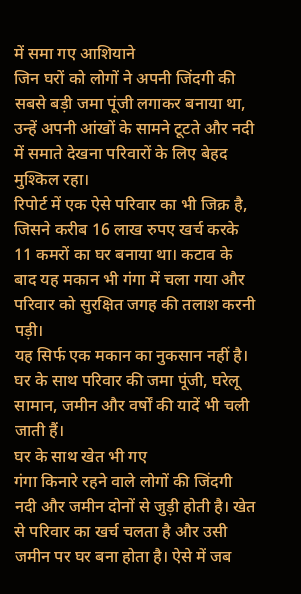में समा गए आशियाने
जिन घरों को लोगों ने अपनी जिंदगी की सबसे बड़ी जमा पूंजी लगाकर बनाया था, उन्हें अपनी आंखों के सामने टूटते और नदी में समाते देखना परिवारों के लिए बेहद मुश्किल रहा।
रिपोर्ट में एक ऐसे परिवार का भी जिक्र है, जिसने करीब 16 लाख रुपए खर्च करके 11 कमरों का घर बनाया था। कटाव के बाद यह मकान भी गंगा में चला गया और परिवार को सुरक्षित जगह की तलाश करनी पड़ी।
यह सिर्फ एक मकान का नुकसान नहीं है। घर के साथ परिवार की जमा पूंजी, घरेलू सामान, जमीन और वर्षों की यादें भी चली जाती हैं।
घर के साथ खेत भी गए
गंगा किनारे रहने वाले लोगों की जिंदगी नदी और जमीन दोनों से जुड़ी होती है। खेत से परिवार का खर्च चलता है और उसी जमीन पर घर बना होता है। ऐसे में जब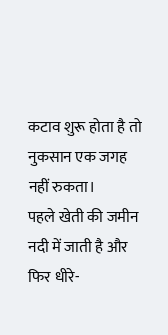कटाव शुरू होता है तो नुकसान एक जगह नहीं रुकता।
पहले खेती की जमीन नदी में जाती है और फिर धीरे-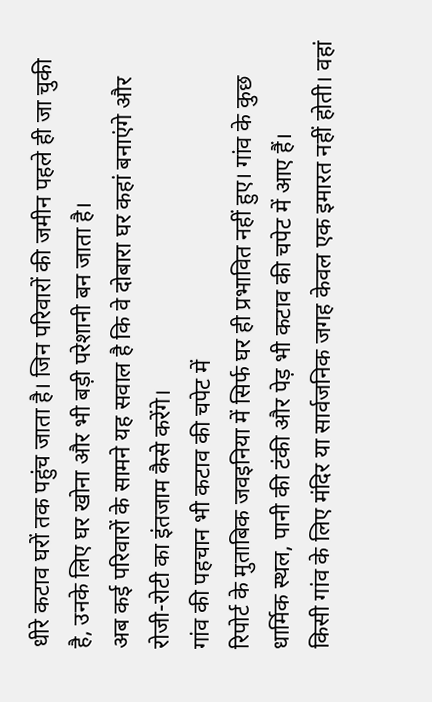धीरे कटाव घरों तक पहुंच जाता है। जिन परिवारों की जमीन पहले ही जा चुकी है, उनके लिए घर खोना और भी बड़ी परेशानी बन जाता है।
अब कई परिवारों के सामने यह सवाल है कि वे दोबारा घर कहां बनाएंगे और रोजी-रोटी का इंतजाम कैसे करेंगे।
गांव की पहचान भी कटाव की चपेट में
रिपोर्ट के मुताबिक जवइनिया में सिर्फ घर ही प्रभावित नहीं हुए। गांव के कुछ धार्मिक स्थल, पानी की टंकी और पेड़ भी कटाव की चपेट में आए हैं।
किसी गांव के लिए मंदिर या सार्वजनिक जगह केवल एक इमारत नहीं होती। वहां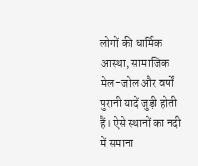लोगों की धार्मिक आस्था, सामाजिक मेल-जोल और वर्षों पुरानी यादें जुड़ी होती हैं। ऐसे स्थानों का नदी में समाना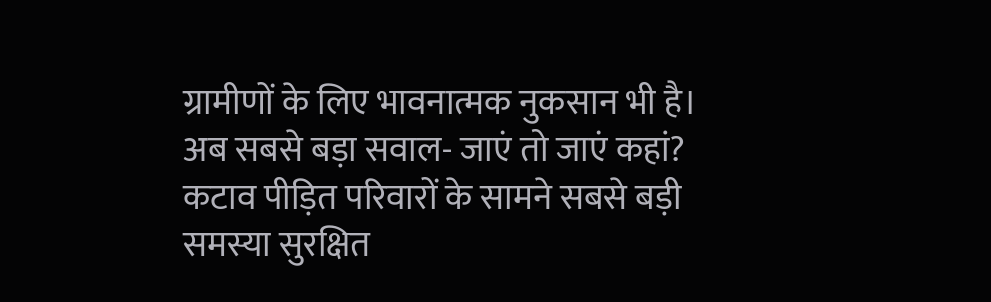ग्रामीणों के लिए भावनात्मक नुकसान भी है।
अब सबसे बड़ा सवाल- जाएं तो जाएं कहां?
कटाव पीड़ित परिवारों के सामने सबसे बड़ी समस्या सुरक्षित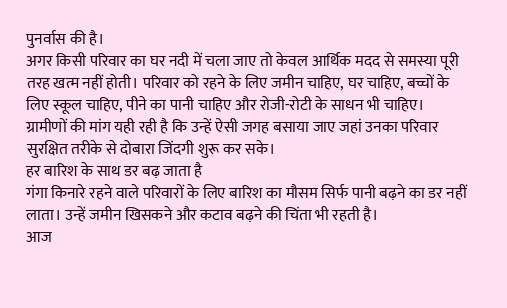पुनर्वास की है।
अगर किसी परिवार का घर नदी में चला जाए तो केवल आर्थिक मदद से समस्या पूरी तरह खत्म नहीं होती। परिवार को रहने के लिए जमीन चाहिए, घर चाहिए, बच्चों के लिए स्कूल चाहिए, पीने का पानी चाहिए और रोजी-रोटी के साधन भी चाहिए।
ग्रामीणों की मांग यही रही है कि उन्हें ऐसी जगह बसाया जाए जहां उनका परिवार सुरक्षित तरीके से दोबारा जिंदगी शुरू कर सके।
हर बारिश के साथ डर बढ़ जाता है
गंगा किनारे रहने वाले परिवारों के लिए बारिश का मौसम सिर्फ पानी बढ़ने का डर नहीं लाता। उन्हें जमीन खिसकने और कटाव बढ़ने की चिंता भी रहती है।
आज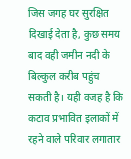जिस जगह घर सुरक्षित दिखाई देता है, कुछ समय बाद वही जमीन नदी के बिल्कुल करीब पहुंच सकती है। यही वजह है कि कटाव प्रभावित इलाकों में रहने वाले परिवार लगातार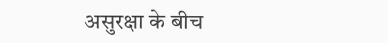असुरक्षा के बीच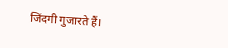जिंदगी गुजारते हैं।